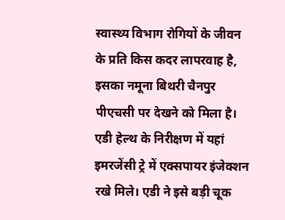स्वास्थ्य विभाग रोगियों के जीवन के प्रति किस कदर लापरवाह है, इसका नमूना बिथरी चैनपुर पीएचसी पर देखने को मिला है। एडी हेल्थ के निरीक्षण में यहां इमरजेंसी ट्रे में एक्सपायर इंजेक्शन रखे मिले। एडी ने इसे बड़ी चूक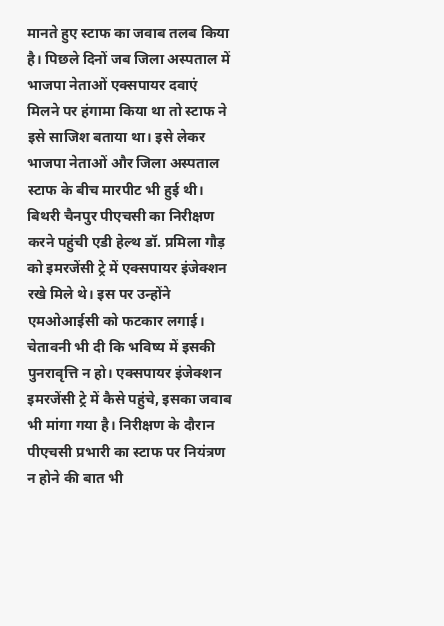मानते हुए स्टाफ का जवाब तलब किया है। पिछले दिनों जब जिला अस्पताल में भाजपा नेताओं एक्सपायर दवाएं मिलने पर हंगामा किया था तो स्टाफ ने इसे साजिश बताया था। इसे लेकर भाजपा नेताओं और जिला अस्पताल स्टाफ के बीच मारपीट भी हुई थी।
बिथरी चैनपुर पीएचसी का निरीक्षण करने पहुंची एडी हेल्थ डॉ. प्रमिला गौड़ को इमरजेंसी ट्रे में एक्सपायर इंजेक्शन रखे मिले थे। इस पर उन्होंने एमओआईसी को फटकार लगाई। चेतावनी भी दी कि भविष्य में इसकी पुनरावृत्ति न हो। एक्सपायर इंजेक्शन इमरजेंसी ट्रे में कैसे पहुंचे, इसका जवाब भी मांगा गया है। निरीक्षण के दौरान पीएचसी प्रभारी का स्टाफ पर नियंत्रण न होने की बात भी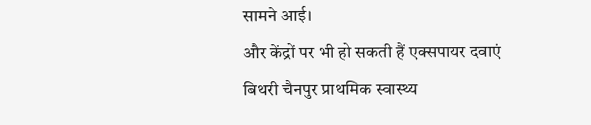सामने आई।
और केंद्रों पर भी हो सकती हैं एक्सपायर दवाएं
बिथरी चैनपुर प्राथमिक स्वास्थ्य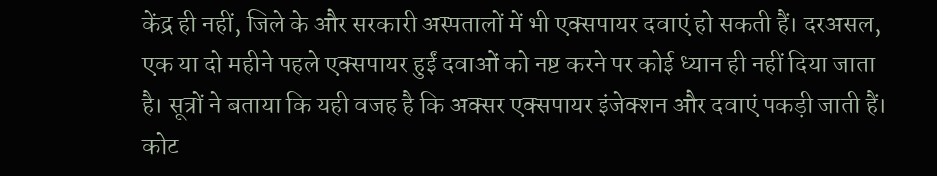केंद्र ही नहीं, जिले के और सरकारी अस्पतालों में भी एक्सपायर दवाएं हो सकती हैं। दरअसल, एक या दो महीने पहले एक्सपायर हुईं दवाओं को नष्ट करने पर कोई ध्यान ही नहीं दिया जाता है। सूत्रों ने बताया कि यही वजह है कि अक्सर एक्सपायर इंजेक्शन और दवाएं पकड़ी जाती हैं।
कोट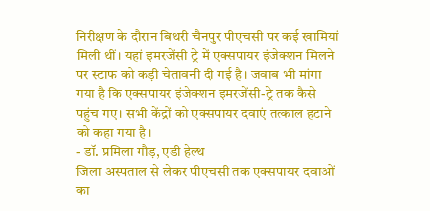निरीक्षण के दौरान बिथरी चैनपुर पीएचसी पर कई खामियां मिली थीं। यहां इमरजेंसी ट्रे में एक्सपायर इंजेक्शन मिलने पर स्टाफ को कड़ी चेतावनी दी गई है। जवाब भी मांगा गया है कि एक्सपायर इंजेक्शन इमरजेंसी-ट्रे तक कैसे पहुंच गए। सभी केंद्रों को एक्सपायर दवाएं तत्काल हटाने को कहा गया है।
- डॉ. प्रमिला गौड़, एडी हेल्थ
जिला अस्पताल से लेकर पीएचसी तक एक्सपायर दवाओं का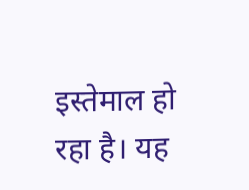इस्तेमाल हो रहा है। यह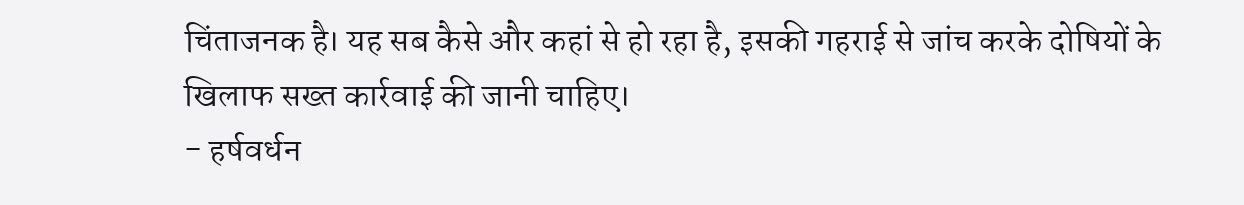चिंताजनक है। यह सब कैसे और कहां से हो रहा है, इसकी गहराई से जांच करके दोषियों के खिलाफ सख्त कार्रवाई की जानी चाहिए।
- हर्षवर्धन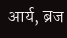आर्य, ब्रज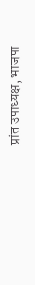प्रांत उपाध्यक्ष, भाजपा